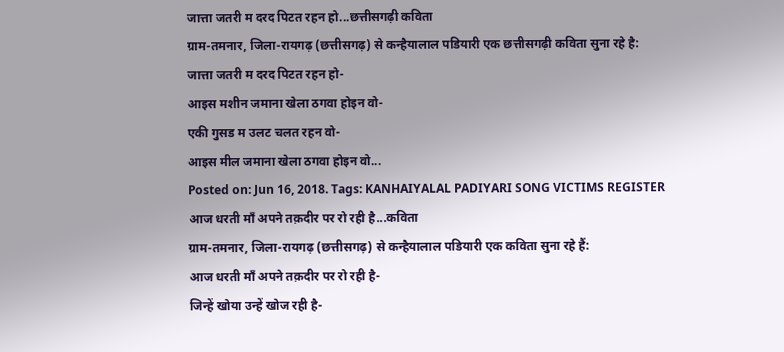जात्ता जतरी म दरद पिटत रहन हो...छत्तीसगढ़ी कविता
ग्राम-तमनार, जिला-रायगढ़ (छत्तीसगढ़) से कन्हैयालाल पडियारी एक छत्तीसगढ़ी कविता सुना रहे है:
जात्ता जतरी म दरद पिटत रहन हो-
आइस मशीन जमाना खेला ठगवा होइन वो-
एकी गुसड म उलट चलत रहन वो-
आइस मील जमाना खेला ठगवा होइन वो...
Posted on: Jun 16, 2018. Tags: KANHAIYALAL PADIYARI SONG VICTIMS REGISTER
आज धरती माँ अपने तक़दीर पर रो रही है...कविता
ग्राम-तमनार, जिला-रायगढ़ (छत्तीसगढ़) से कन्हैयालाल पडियारी एक कविता सुना रहे हैं:
आज धरती माँ अपने तक़दीर पर रो रही है-
जिन्हें खोया उन्हें खोज रही है-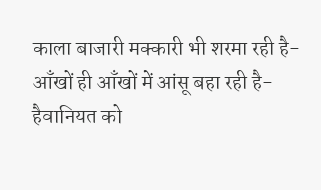काला बाजारी मक्कारी भी शरमा रही है-
आँखों ही आँखों में आंसू बहा रही है-
हैवानियत को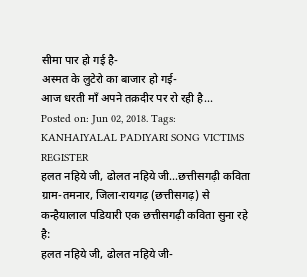सीमा पार हो गई है-
अस्मत के लुटेरो का बाजार हो गई-
आज धरती माँ अपने तक़दीर पर रो रही है...
Posted on: Jun 02, 2018. Tags: KANHAIYALAL PADIYARI SONG VICTIMS REGISTER
हलत नहिये जी, ढोलत नहिये जी...छत्तीसगढ़ी कविता
ग्राम-तमनार, जिला-रायगढ़ (छत्तीसगढ़) से कन्हैयालाल पडियारी एक छत्तीसगढ़ी कविता सुना रहे है:
हलत नहिये जी, ढोलत नहिये जी-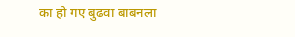का हो गए बुढवा बाबनला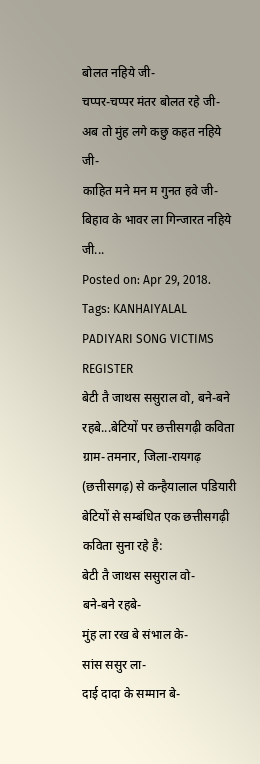बोलत नहिये जी-
चप्पर-चप्पर मंतर बोलत रहे जी-
अब तो मुंह लगे कछु कहत नहिये जी-
काहित मने मन म गुनत हवे जी-
बिहाव के भावर ला गिन्जारत नहिये जी...
Posted on: Apr 29, 2018. Tags: KANHAIYALAL PADIYARI SONG VICTIMS REGISTER
बेटी तै जाथस ससुराल वो, बने-बने रहबे...बेटियों पर छत्तीसगढ़ी कविता
ग्राम-तमनार, जिला-रायगढ़ (छत्तीसगढ़) से कन्हैयालाल पडियारी बेटियों से सम्बंधित एक छत्तीसगढ़ी कविता सुना रहे है:
बेटी तै जाथस ससुराल वो-
बने-बने रहबे-
मुंह ला रख बे संभाल के-
सांस ससुर ला-
दाई दादा के सम्मान बे-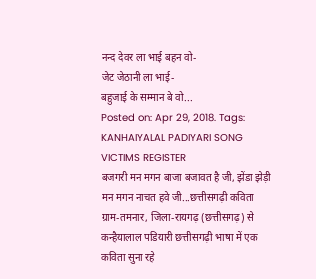नन्द देवर ला भाई बहन वो-
जेट जेठानी ला भाई-
बहुजाई के सम्मान बे वो...
Posted on: Apr 29, 2018. Tags: KANHAIYALAL PADIYARI SONG VICTIMS REGISTER
बजगरी मन मगन बाजा बजावत है जी, झेंडा झेड़ी मन मगन नाचत हवे जी...छत्तीसगढ़ी कविता
ग्राम-तमनार, जिला-रायगढ़ (छत्तीसगढ़) से कन्हैयालाल पडियारी छत्तीसगढ़ी भाषा में एक कविता सुना रहे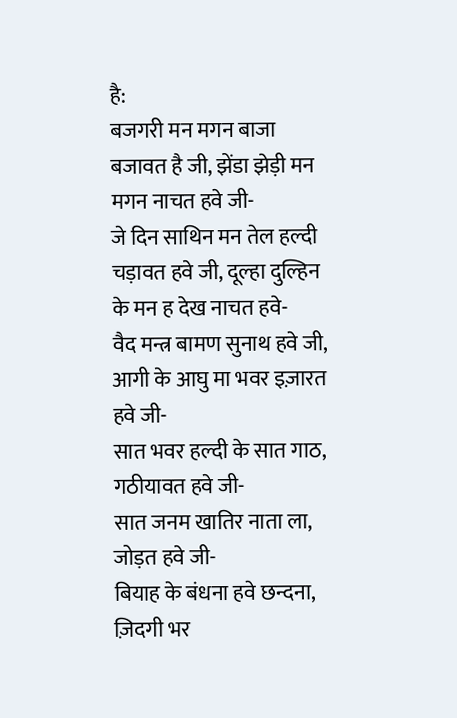है:
बजगरी मन मगन बाजा बजावत है जी, झेंडा झेड़ी मन मगन नाचत हवे जी-
जे दिन साथिन मन तेल हल्दी चड़ावत हवे जी, दूल्हा दुल्हिन के मन ह देख नाचत हवे-
वैद मन्त्र बामण सुनाथ हवे जी, आगी के आघु मा भवर इज़ारत हवे जी-
सात भवर हल्दी के सात गाठ, गठीयावत हवे जी-
सात जनम खातिर नाता ला, जोड़त हवे जी-
बियाह के बंधना हवे छन्दना, ज़िदगी भर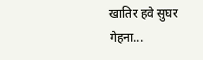खातिर हवे सुघर गेहना...